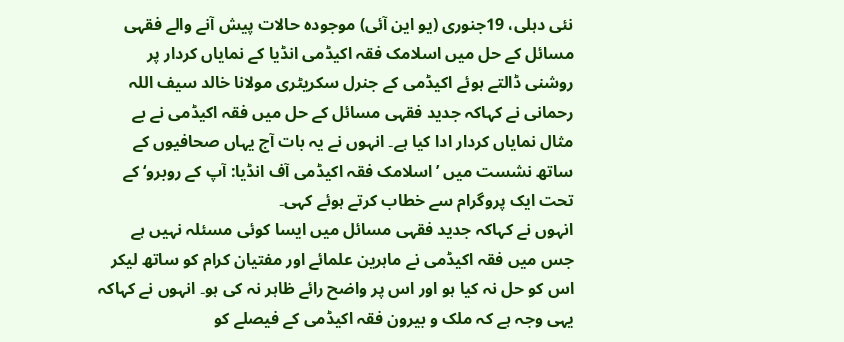نئی دہلی، 19جنوری (یو این آئی) موجودہ حالات پیش آنے والے فقہی مسائل کے حل میں اسلامک فقہ اکیڈمی انڈیا کے نمایاں کردار پر روشنی ڈالتے ہوئے اکیڈمی کے جنرل سکریٹری مولانا خالد سیف اللہ رحمانی نے کہاکہ جدید فقہی مسائل کے حل میں فقہ اکیڈمی نے بے مثال نمایاں کردار ادا کیا ہے۔ انہوں نے یہ بات آج یہاں صحافیوں کے ساتھ نشست میں ’اسلامک فقہ اکیڈمی آف انڈیا: آپ کے روبرو‘ کے تحت ایک پروگرام سے خطاب کرتے ہوئے کہی۔
انہوں نے کہاکہ جدید فقہی مسائل میں ایسا کوئی مسئلہ نہیں ہے جس میں فقہ اکیڈمی نے ماہرین علمائے اور مفتیان کرام کو ساتھ لیکر اس کو حل نہ کیا ہو اور اس پر واضح رائے ظاہر نہ کی ہو۔ انہوں نے کہاکہ یہی وجہ ہے کہ ملک و بیرون فقہ اکیڈمی کے فیصلے کو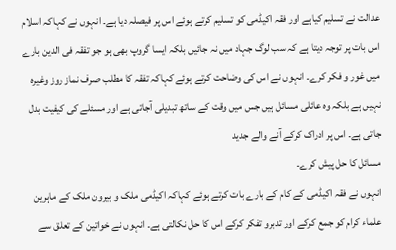عدالت نے تسلیم کیاہے اور فقہ اکیڈمی کو تسلیم کرتے ہوئے اس پر فیصلہ دیا ہے۔ انہوں نے کہاکہ اسلام اس بات پر توجہ دیتا ہے کہ سب لوگ جہاد میں نہ جائیں بلکہ ایسا گروپ بھی ہو جو تفقہ فی الدین بارے میں غور و فکر کرے۔ انہوں نے اس کی وضاحت کرتے ہوئے کہاکہ تفقہ کا مطلب صرف نماز روز وغیرہ نہیں ہے بلکہ وہ عائلی مسائل ہیں جس میں وقت کے ساتھ تبدیلی آجاتی ہے اور مسئلے کی کیفیت بدل جاتی ہے۔ اس پر ادراک کرکے آنے والے جدید
مسائل کا حل پیش کرے۔
انہوں نے فقہ اکیڈمی کے کام کے بارے بات کرتے ہوئے کہاکہ اکیڈمی ملک و بیرون ملک کے ماہرین علماء کرام کو جمع کرکے اور تدبرو تفکر کرکے اس کا حل نکالتی ہے۔ انہوں نے خواتین کے تعلق سے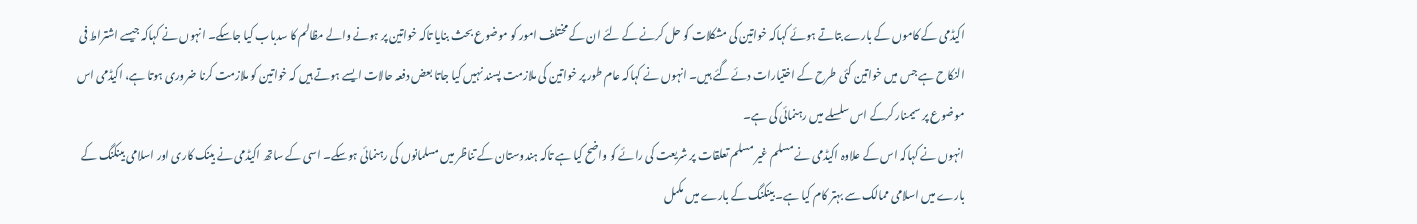اکیڈمی کے کاموں کے بارے بتاتے ہوئے کہاکہ خواتین کی مشکلات کو حل کرنے کے لئے ان کے مختلف امور کو موضوع بحث بنایا تاکہ خواتین پر ہونے والے مظالم کا سدباب کیا جاسکے۔ انہوں نے کہاکہ جیسے اشتراط فی النکاح ہے جس میں خواتین کئی طرح کے اختیارات دئے گئے ہیں۔ انہوں نے کہاکہ عام طور پر خواتین کی ملازمت پسند نہیں کیا جاتا بعض دفعہ حالات ایسے ہوتے ہیں کہ خواتین کو ملازمت کرنا ضروری ہوتا ہے، اکیڈمی اس موضوع پر سیمنار کرکے اس سلسلے میں رہنمائی کی ہے۔
انہوں نے کہاکہ اس کے علاوہ اکیڈمی نے مسلم غیر مسلم تعلقات پر شریعت کی رائے کو واضح کیا ہے تاکہ ہندوستان کے تناظر میں مسلمانوں کی رہنمائی ہوسکے۔ اسی کے ساتھ اکیڈمی نے بینک کاری اور اسلامی بینکنگ کے بارے میں اسلامی ممالک سے بہتر کام کیا ہے۔ بینکنگ کے بارے میں مکمل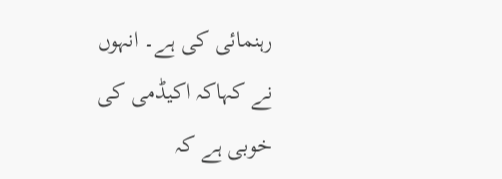رہنمائی کی ہے۔ انہوں نے کہاکہ اکیڈمی کی خوبی ہے کہ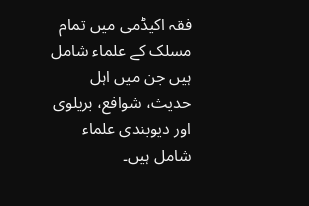فقہ اکیڈمی میں تمام مسلک کے علماء شامل ہیں جن میں اہل حدیث، شوافع، بریلوی اور دیوبندی علماء شامل ہیں۔